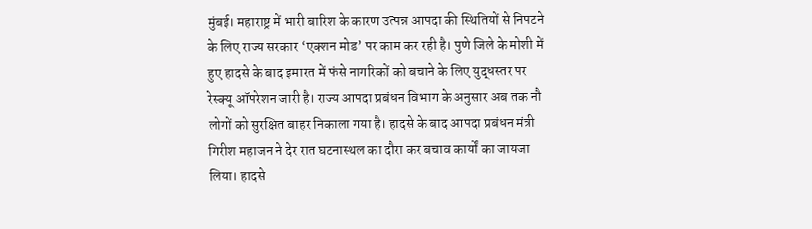मुंबई। महाराष्ट्र में भारी बारिश के कारण उत्पन्न आपदा की स्थितियों से निपटने के लिए राज्य सरकार ‘एक्शन मोड’ पर काम कर रही है। पुणे जिले के मोशी में हुए हादसे के बाद इमारत में फंसे नागरिकों को बचाने के लिए युद्धस्तर पर रेस्क्यू ऑपरेशन जारी है। राज्य आपदा प्रबंधन विभाग के अनुसार अब तक नौ लोगों को सुरक्षित बाहर निकाला गया है। हादसे के बाद आपदा प्रबंधन मंत्री गिरीश महाजन ने देर रात घटनास्थल का दौरा कर बचाव कार्यों का जायजा लिया। हादसे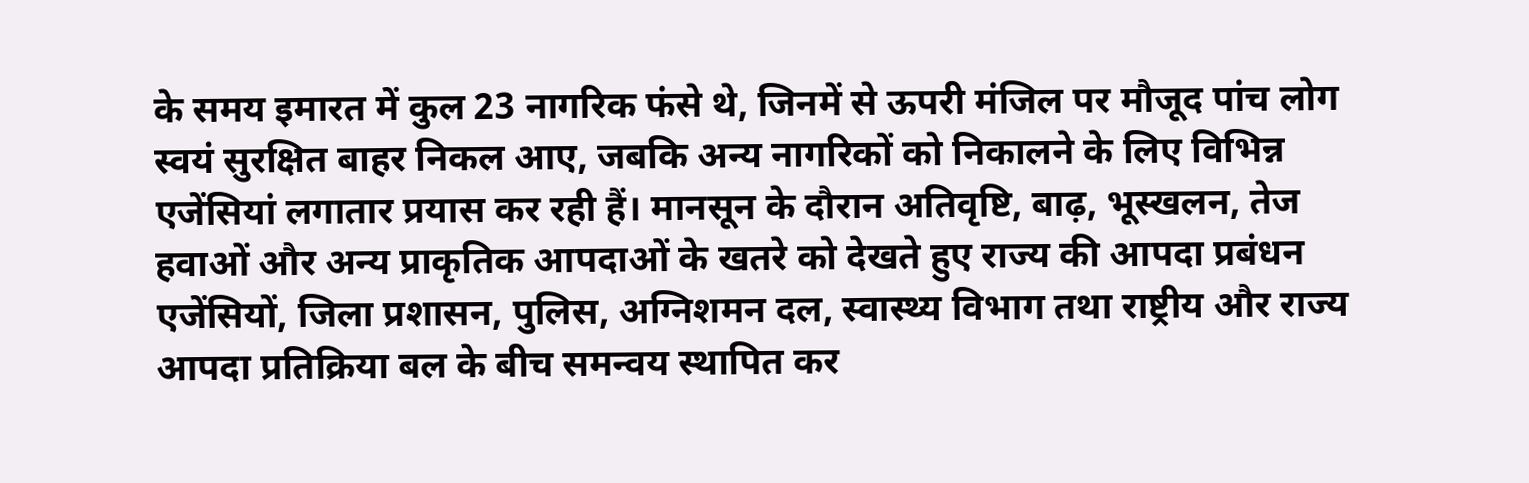के समय इमारत में कुल 23 नागरिक फंसे थे, जिनमें से ऊपरी मंजिल पर मौजूद पांच लोग स्वयं सुरक्षित बाहर निकल आए, जबकि अन्य नागरिकों को निकालने के लिए विभिन्न एजेंसियां लगातार प्रयास कर रही हैं। मानसून के दौरान अतिवृष्टि, बाढ़, भूस्खलन, तेज हवाओं और अन्य प्राकृतिक आपदाओं के खतरे को देखते हुए राज्य की आपदा प्रबंधन एजेंसियों, जिला प्रशासन, पुलिस, अग्निशमन दल, स्वास्थ्य विभाग तथा राष्ट्रीय और राज्य आपदा प्रतिक्रिया बल के बीच समन्वय स्थापित कर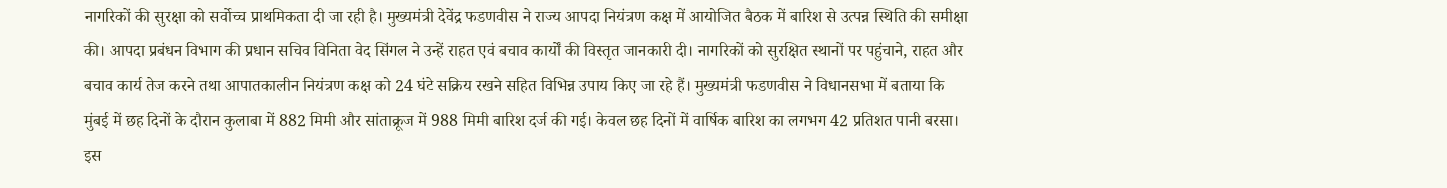नागरिकों की सुरक्षा को सर्वोच्च प्राथमिकता दी जा रही है। मुख्यमंत्री देवेंद्र फडणवीस ने राज्य आपदा नियंत्रण कक्ष में आयोजित बैठक में बारिश से उत्पन्न स्थिति की समीक्षा की। आपदा प्रबंधन विभाग की प्रधान सचिव विनिता वेद सिंगल ने उन्हें राहत एवं बचाव कार्यों की विस्तृत जानकारी दी। नागरिकों को सुरक्षित स्थानों पर पहुंचाने, राहत और बचाव कार्य तेज करने तथा आपातकालीन नियंत्रण कक्ष को 24 घंटे सक्रिय रखने सहित विभिन्न उपाय किए जा रहे हैं। मुख्यमंत्री फडणवीस ने विधानसभा में बताया कि मुंबई में छह दिनों के दौरान कुलाबा में 882 मिमी और सांताक्रूज में 988 मिमी बारिश दर्ज की गई। केवल छह दिनों में वार्षिक बारिश का लगभग 42 प्रतिशत पानी बरसा। इस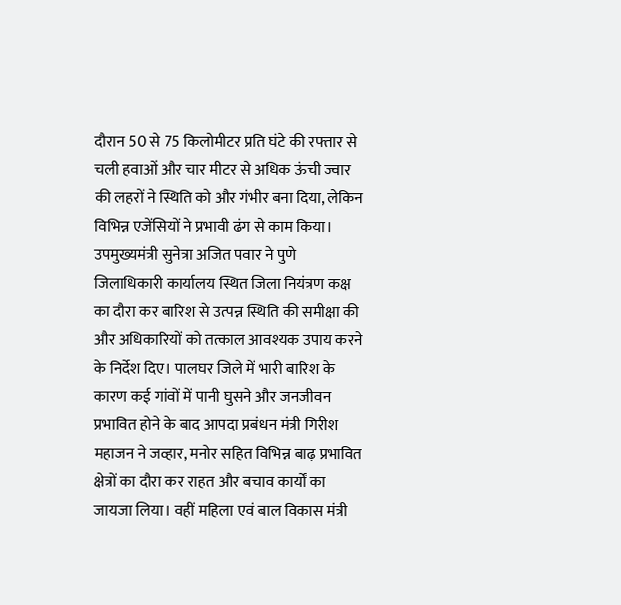दौरान 50 से 75 किलोमीटर प्रति घंटे की रफ्तार से चली हवाओं और चार मीटर से अधिक ऊंची ज्वार की लहरों ने स्थिति को और गंभीर बना दिया, लेकिन विभिन्न एजेंसियों ने प्रभावी ढंग से काम किया। उपमुख्यमंत्री सुनेत्रा अजित पवार ने पुणे जिलाधिकारी कार्यालय स्थित जिला नियंत्रण कक्ष का दौरा कर बारिश से उत्पन्न स्थिति की समीक्षा की और अधिकारियों को तत्काल आवश्यक उपाय करने के निर्देश दिए। पालघर जिले में भारी बारिश के कारण कई गांवों में पानी घुसने और जनजीवन प्रभावित होने के बाद आपदा प्रबंधन मंत्री गिरीश महाजन ने जव्हार, मनोर सहित विभिन्न बाढ़ प्रभावित क्षेत्रों का दौरा कर राहत और बचाव कार्यों का जायजा लिया। वहीं महिला एवं बाल विकास मंत्री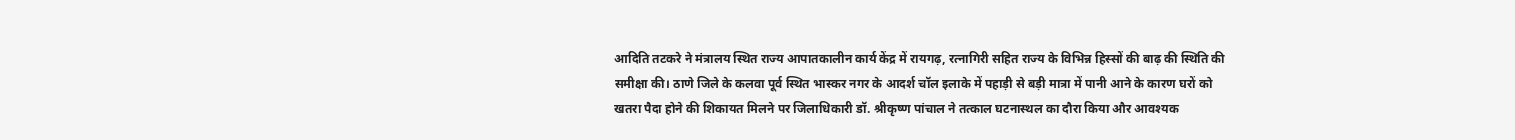आदिति तटकरे ने मंत्रालय स्थित राज्य आपातकालीन कार्य केंद्र में रायगढ़, रत्नागिरी सहित राज्य के विभिन्न हिस्सों की बाढ़ की स्थिति की समीक्षा की। ठाणे जिले के कलवा पूर्व स्थित भास्कर नगर के आदर्श चॉल इलाके में पहाड़ी से बड़ी मात्रा में पानी आने के कारण घरों को खतरा पैदा होने की शिकायत मिलने पर जिलाधिकारी डॉ. श्रीकृष्ण पांचाल ने तत्काल घटनास्थल का दौरा किया और आवश्यक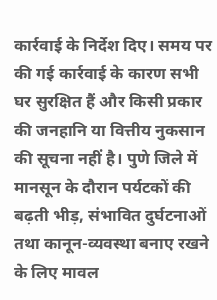कार्रवाई के निर्देश दिए। समय पर की गई कार्रवाई के कारण सभी घर सुरक्षित हैं और किसी प्रकार की जनहानि या वित्तीय नुकसान की सूचना नहीं है। पुणे जिले में मानसून के दौरान पर्यटकों की बढ़ती भीड़, संभावित दुर्घटनाओं तथा कानून-व्यवस्था बनाए रखने के लिए मावल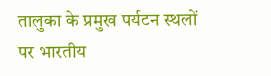तालुका के प्रमुख पर्यटन स्थलों पर भारतीय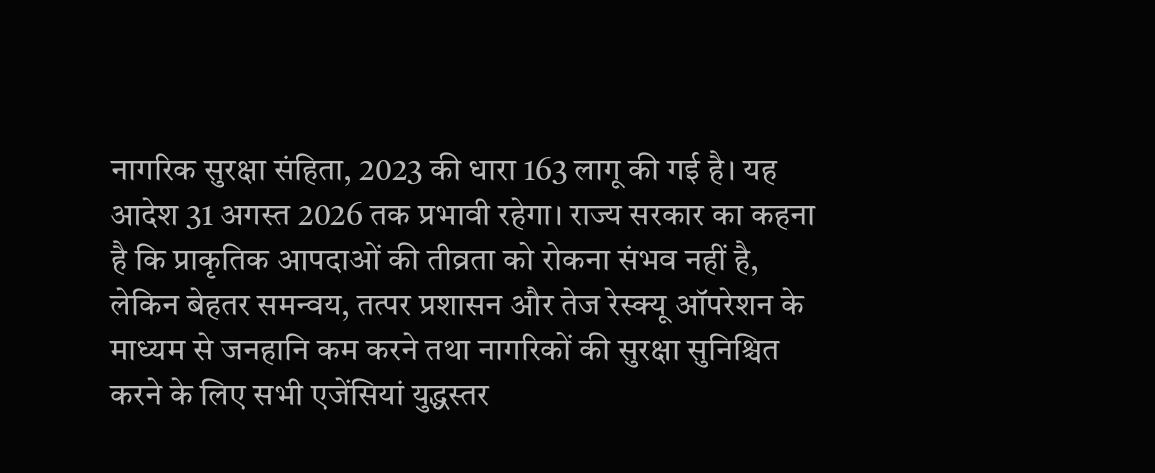नागरिक सुरक्षा संहिता, 2023 की धारा 163 लागू की गई है। यह आदेश 31 अगस्त 2026 तक प्रभावी रहेगा। राज्य सरकार का कहना है कि प्राकृतिक आपदाओं की तीव्रता को रोकना संभव नहीं है, लेकिन बेहतर समन्वय, तत्पर प्रशासन और तेज रेस्क्यू ऑपरेशन के माध्यम से जनहानि कम करने तथा नागरिकों की सुरक्षा सुनिश्चित करने के लिए सभी एजेंसियां युद्धस्तर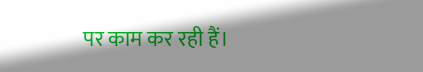पर काम कर रही हैं।